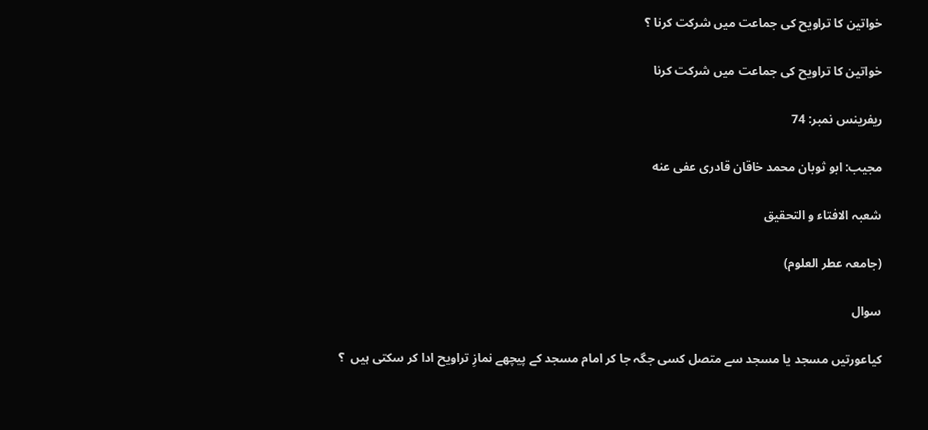خواتین کا تراویح کی جماعت میں شرکت کرنا ؟

خواتین کا تراویح کی جماعت میں شرکت کرنا

ریفرینس نمبر: 74

مجیب: ابو ثوبان محمد خاقان قادرى عفى عنه

شعبہ الافتاء و التحقیق

(جامعہ عطر العلوم)

سوال

کیاعورتیں مسجد یا مسجد سے متصل کسی جگہ جا کر امام مسجد کے پیچھے نمازِ تراویح ادا کر سکتی ہیں  ؟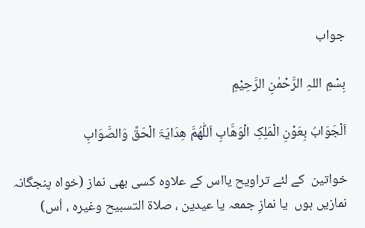جواب

بِسْمِ اللہِ الرَّحْمٰنِ الرَّحِیْمِ

اَلْجَوَابُ بِعَوْنِ الْمَلِکِ الْوَھَّابِ اَللّٰھُمَّ ھِدَایَۃَ الْحَقِّ وَالصَّوَابِ

خواتین  کے لئے تراویح یااس کے علاوہ کسی بھی نماز (خواہ پنجگانہ نمازیں ہوں  یا نمازِ جمعہ یا عیدین ، صلاۃ التسبیح وغیرہ ، اُس)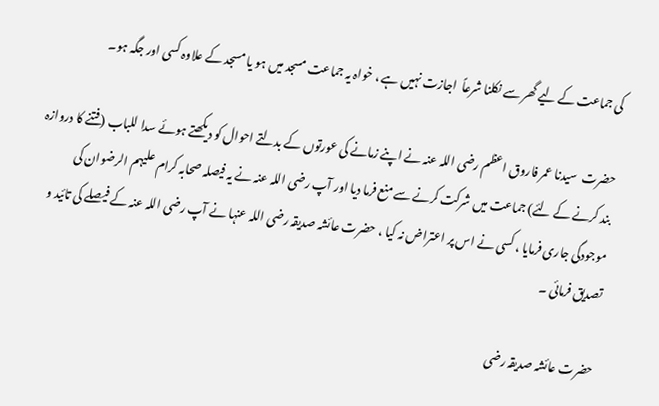کی جماعت کے لیے گھر سے نکلنا شرعاً  اجازت نہیں ہے ، خواہ یہ جماعت مسجد میں ہو یا مسجد کے علاوہ کسی اور جگہ ہو۔

حضرت  سیدنا عمر فاروق اعظم رضی اللہ عنہ نے اپنے زمانے کی عورتوں کے بدلتے احوال کو دیکھتے ہوئے سدا للباب (فتنے کا دروازہ بند کرنے کے لئے) جماعت میں شرکت کرنے سے منع فرما دیا اور آپ رضی اللہ عنہ نے یہ فیصلہ صحابہ کرام علیہم الرضوان کی  موجودگی جاری فرمایا ، کسی نے اس پر اعتراض نہ کیا ، حضرت عائشہ صدیقہ رضی اللہ عنہا نے آپ رضی اللہ عنہ کے فیصلے کی تائید و تصدیق فرمائی ۔

حضرت عائشہ صدیقہ رضی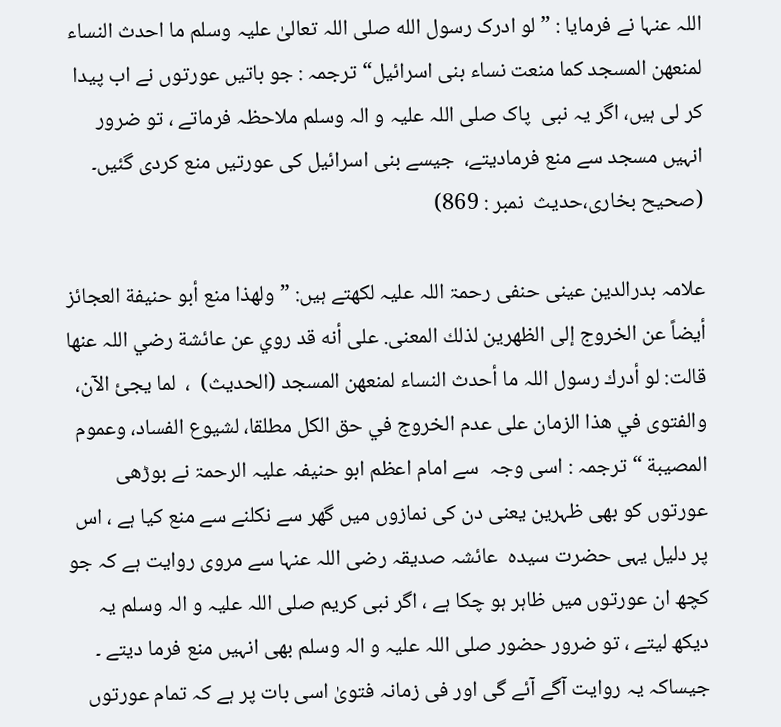اللہ عنہا نے فرمایا : ”لو ادرک رسول الله صلی اللہ تعالیٰ علیہ وسلم ما احدث النساء لمنعھن المسجد کما منعت نساء بنی اسرائیل“ ترجمہ : جو باتیں عورتوں نے اب پیدا کر لی ہیں، اگر یہ نبی  پاک صلی اللہ علیہ و الہ وسلم ملاحظہ فرماتے ، تو ضرور انہیں مسجد سے منع فرمادیتے،  جیسے بنی اسرائیل کی عورتیں منع کردی گئیں۔   (صحیح بخاری،حدیث  نمبر : 869)

علامہ بدرالدین عینی حنفی رحمۃ اللہ علیہ لکھتے ہیں: ”ولهذا منع أبو حنيفة العجائز أيضاً عن الخروج إلى الظهرين لذلك المعنى. على أنه قد روي عن عائشة رضي اللہ عنها  قالت: لو ‌أدرك ‌رسول ‌اللہ ما أحدث النساء لمنعهن المسجد (الحديث)  ،  لما يجئ الآن، والفتوى في هذا الزمان على عدم الخروج في حق الكل مطلقا، لشيوع الفساد، وعموم المصيبة “ ترجمہ : اسی وجہ  سے امام اعظم ابو حنیفہ علیہ الرحمۃ نے بوڑھی عورتوں کو بھی ظہرین یعنی دن کی نمازوں میں گھر سے نکلنے سے منع کیا ہے ، اس پر دلیل یہی حضرت سیدہ  عائشہ صدیقہ رضی اللہ عنہا سے مروی روایت ہے کہ جو کچھ ان عورتوں میں ظاہر ہو چکا ہے ، اگر نبی کریم صلی اللہ علیہ و الہ وسلم یہ دیکھ لیتے ، تو ضرور حضور صلی اللہ علیہ و الہ وسلم بھی انہیں منع فرما دیتے ۔ جیساکہ یہ روایت آگے آئے گی اور فی زمانہ فتویٰ اسی بات پر ہے کہ تمام عورتوں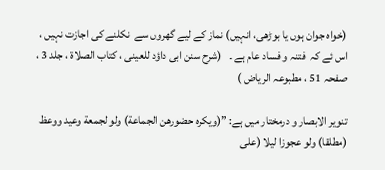(خواہ جوان ہوں یا بوڑھی، انہیں) نماز کے لیے گھروں سے  نکلنے کی اجازت نہیں ، اس ئے کہ  فتنہ و فساد عام ہے ۔   (شرح سنن ابی داؤد للعینی ، کتاب الصلاۃ ، جلد 3 ، صفحہ 51 ، مطبوعہ الریاض )

تنویر الابصار و درمختار میں ہے: ”(ويكره ‌حضورهن ‌الجماعة) ولو لجمعة وعيد ووعظ (مطلقا) ولو عجوزا ليلا (على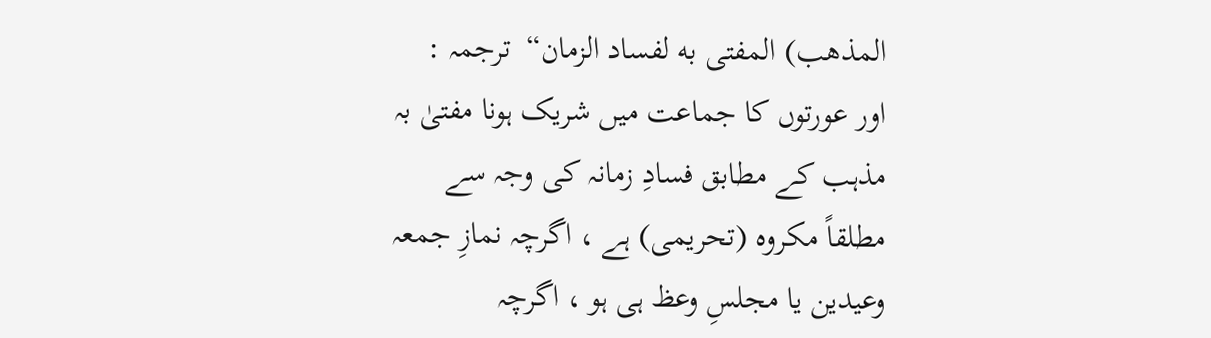المذهب) المفتى به لفساد الزمان“  ترجمہ : اور عورتوں کا جماعت میں شریک ہونا مفتیٰ بہ مذہب کے مطابق فسادِ زمانہ کی وجہ سے مطلقاً مکروہ (تحریمی) ہے ، اگرچہ نمازِ جمعہ وعیدین یا مجلسِ وعظ ہی ہو ، اگرچہ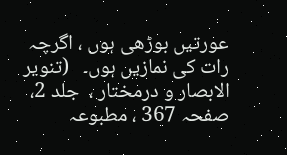عورتیں بوڑھی ہوں ، اگرچہ رات کی نمازیں ہوں۔   (تنویر الابصار و درمختار ،  جلد 2، صفحہ 367 ، مطبوعہ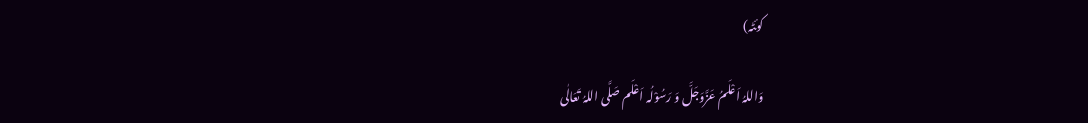کوئٹہ)

وَاللہُ اَعْلَمُ عَزَّوَجَلَّ وَ رَسُوْلُہ اَعْلَم صَلَّی اللہُ تَعَالٰی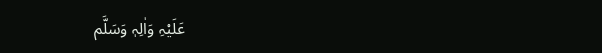عَلَیْہِ وَاٰلِہٖ وَسَلَّم